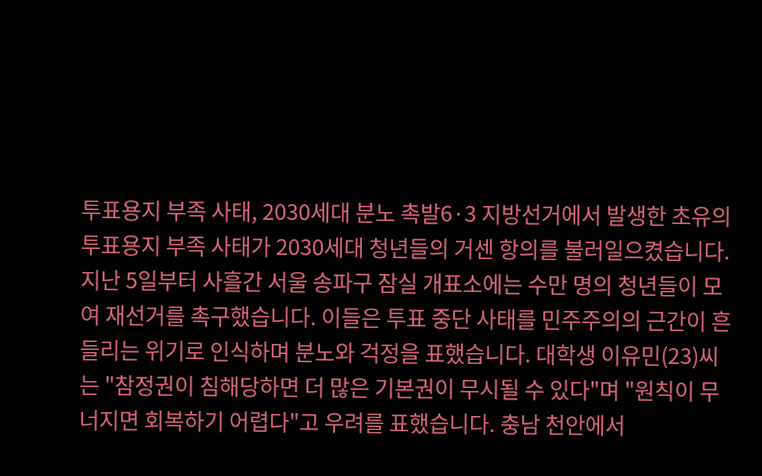투표용지 부족 사태, 2030세대 분노 촉발6·3 지방선거에서 발생한 초유의 투표용지 부족 사태가 2030세대 청년들의 거센 항의를 불러일으켰습니다. 지난 5일부터 사흘간 서울 송파구 잠실 개표소에는 수만 명의 청년들이 모여 재선거를 촉구했습니다. 이들은 투표 중단 사태를 민주주의의 근간이 흔들리는 위기로 인식하며 분노와 걱정을 표했습니다. 대학생 이유민(23)씨는 "참정권이 침해당하면 더 많은 기본권이 무시될 수 있다"며 "원칙이 무너지면 회복하기 어렵다"고 우려를 표했습니다. 충남 천안에서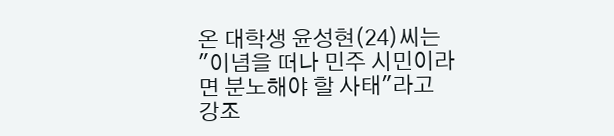온 대학생 윤성현(24)씨는 "이념을 떠나 민주 시민이라면 분노해야 할 사태"라고 강조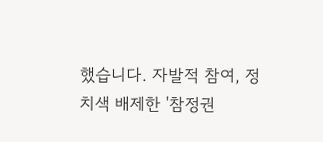했습니다. 자발적 참여, 정치색 배제한 '참정권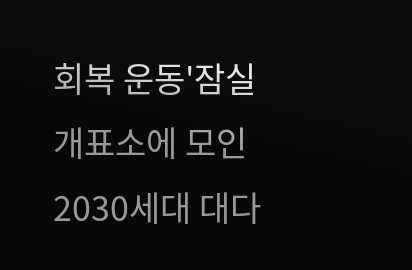회복 운동'잠실 개표소에 모인 2030세대 대다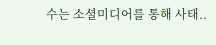수는 소셜미디어를 통해 사태..